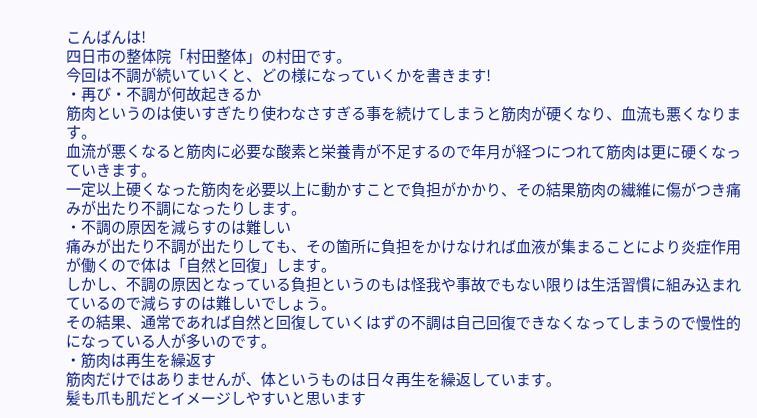こんばんは!
四日市の整体院「村田整体」の村田です。
今回は不調が続いていくと、どの様になっていくかを書きます!
・再び・不調が何故起きるか
筋肉というのは使いすぎたり使わなさすぎる事を続けてしまうと筋肉が硬くなり、血流も悪くなります。
血流が悪くなると筋肉に必要な酸素と栄養青が不足するので年月が経つにつれて筋肉は更に硬くなっていきます。
一定以上硬くなった筋肉を必要以上に動かすことで負担がかかり、その結果筋肉の繊維に傷がつき痛みが出たり不調になったりします。
・不調の原因を減らすのは難しい
痛みが出たり不調が出たりしても、その箇所に負担をかけなければ血液が集まることにより炎症作用が働くので体は「自然と回復」します。
しかし、不調の原因となっている負担というのもは怪我や事故でもない限りは生活習慣に組み込まれているので減らすのは難しいでしょう。
その結果、通常であれば自然と回復していくはずの不調は自己回復できなくなってしまうので慢性的になっている人が多いのです。
・筋肉は再生を繰返す
筋肉だけではありませんが、体というものは日々再生を繰返しています。
髪も爪も肌だとイメージしやすいと思います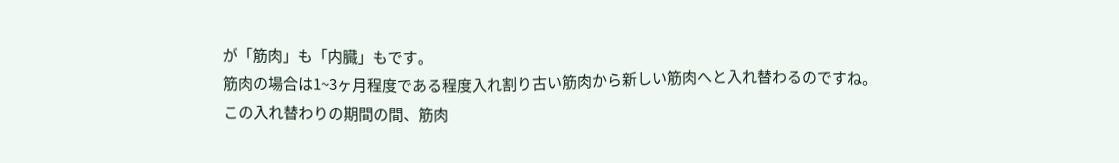が「筋肉」も「内臓」もです。
筋肉の場合は1~3ヶ月程度である程度入れ割り古い筋肉から新しい筋肉へと入れ替わるのですね。
この入れ替わりの期間の間、筋肉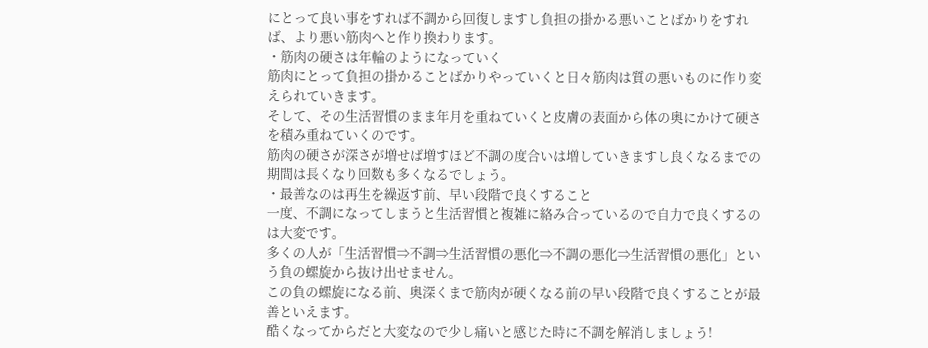にとって良い事をすれば不調から回復しますし負担の掛かる悪いことばかりをすれば、より悪い筋肉へと作り換わります。
・筋肉の硬さは年輪のようになっていく
筋肉にとって負担の掛かることばかりやっていくと日々筋肉は質の悪いものに作り変えられていきます。
そして、その生活習慣のまま年月を重ねていくと皮膚の表面から体の奥にかけて硬さを積み重ねていくのです。
筋肉の硬さが深さが増せば増すほど不調の度合いは増していきますし良くなるまでの期間は長くなり回数も多くなるでしょう。
・最善なのは再生を繰返す前、早い段階で良くすること
一度、不調になってしまうと生活習慣と複雑に絡み合っているので自力で良くするのは大変です。
多くの人が「生活習慣⇒不調⇒生活習慣の悪化⇒不調の悪化⇒生活習慣の悪化」という負の螺旋から抜け出せません。
この負の螺旋になる前、奥深くまで筋肉が硬くなる前の早い段階で良くすることが最善といえます。
酷くなってからだと大変なので少し痛いと感じた時に不調を解消しましょう!